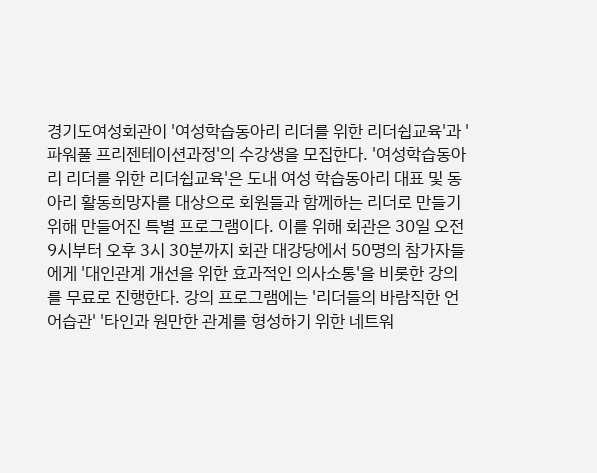경기도여성회관이 '여성학습동아리 리더를 위한 리더쉽교육'과 '파워풀 프리젠테이션과정'의 수강생을 모집한다. '여성학습동아리 리더를 위한 리더쉽교육'은 도내 여성 학습동아리 대표 및 동아리 활동희망자를 대상으로 회원들과 함께하는 리더로 만들기 위해 만들어진 특별 프로그램이다. 이를 위해 회관은 30일 오전 9시부터 오후 3시 30분까지 회관 대강당에서 50명의 참가자들에게 '대인관계 개선을 위한 효과적인 의사소통'을 비롯한 강의를 무료로 진행한다. 강의 프로그램에는 '리더들의 바람직한 언어습관' '타인과 원만한 관계를 형성하기 위한 네트워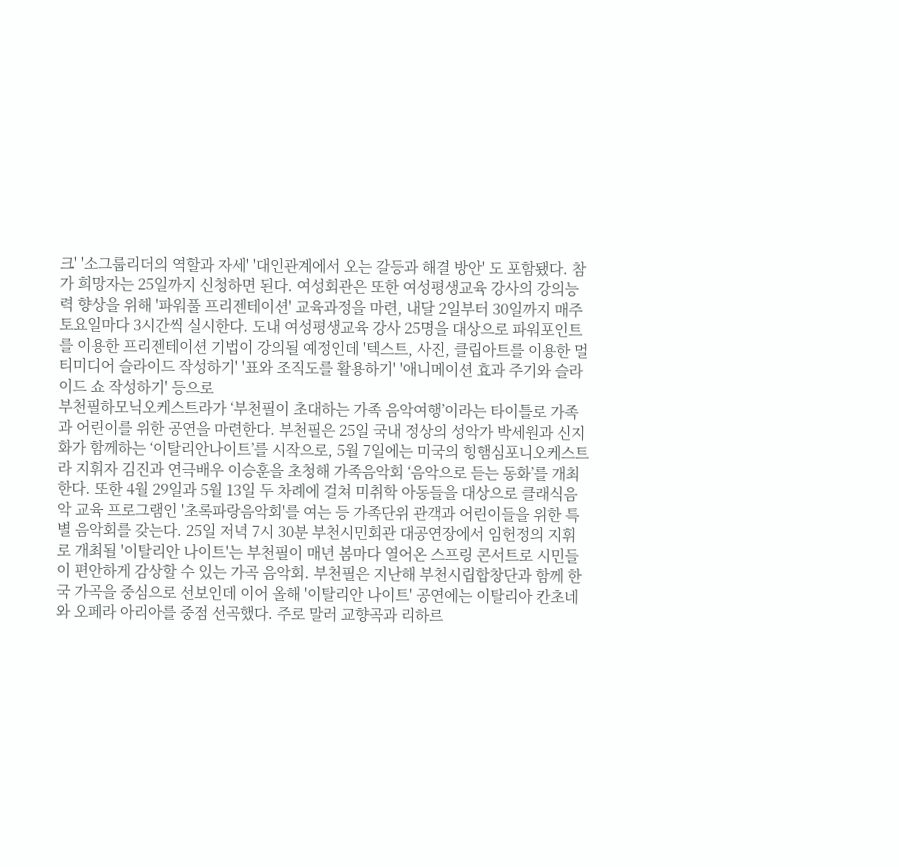크' '소그룹리더의 역할과 자세' '대인관계에서 오는 갈등과 해결 방안' 도 포함됐다. 참가 희망자는 25일까지 신청하면 된다. 여성회관은 또한 여성평생교육 강사의 강의능력 향상을 위해 '파워풀 프리젠테이션' 교육과정을 마련, 내달 2일부터 30일까지 매주 토요일마다 3시간씩 실시한다. 도내 여성평생교육 강사 25명을 대상으로 파워포인트를 이용한 프리젠테이션 기법이 강의될 예정인데 '텍스트, 사진, 클립아트를 이용한 멀티미디어 슬라이드 작성하기' '표와 조직도를 활용하기' '애니메이션 효과 주기와 슬라이드 쇼 작성하기' 등으로
부천필하모닉오케스트라가 ‘부천필이 초대하는 가족 음악여행’이라는 타이틀로 가족과 어린이를 위한 공연을 마련한다. 부천필은 25일 국내 정상의 성악가 박세원과 신지화가 함께하는 ‘이탈리안나이트’를 시작으로, 5월 7일에는 미국의 힝햄심포니오케스트라 지휘자 김진과 연극배우 이승훈을 초청해 가족음악회 ‘음악으로 듣는 동화’를 개최한다. 또한 4월 29일과 5월 13일 두 차례에 걸쳐 미취학 아동들을 대상으로 클래식음악 교육 프로그램인 '초록파랑음악회'를 여는 등 가족단위 관객과 어린이들을 위한 특별 음악회를 갖는다. 25일 저녁 7시 30분 부천시민회관 대공연장에서 임헌정의 지휘로 개최될 '이탈리안 나이트'는 부천필이 매년 봄마다 열어온 스프링 콘서트로 시민들이 편안하게 감상할 수 있는 가곡 음악회. 부천필은 지난해 부천시립합창단과 함께 한국 가곡을 중심으로 선보인데 이어 올해 '이탈리안 나이트' 공연에는 이탈리아 칸초네와 오페라 아리아를 중점 선곡했다. 주로 말러 교향곡과 리하르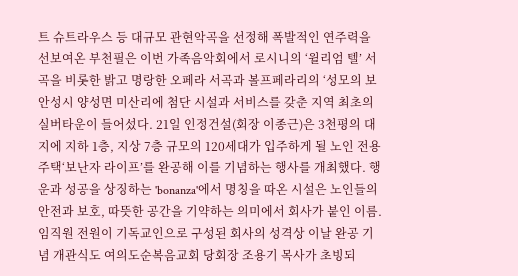트 슈트라우스 등 대규모 관현악곡을 선정해 폭발적인 연주력을 선보여온 부천필은 이번 가족음악회에서 로시니의 ‘윌리엄 텔’ 서곡을 비롯한 밝고 명랑한 오페라 서곡과 볼프페라리의 ‘성모의 보
안성시 양성면 미산리에 첨단 시설과 서비스를 갖춘 지역 최초의 실버타운이 들어섰다. 21일 인정건설(회장 이종근)은 3천평의 대지에 지하 1층, 지상 7층 규모의 120세대가 입주하게 될 노인 전용주택‘보난자 라이프’를 완공해 이를 기념하는 행사를 개최했다. 행운과 성공을 상징하는 'bonanza'에서 명칭을 따온 시설은 노인들의 안전과 보호, 따뜻한 공간을 기약하는 의미에서 회사가 붙인 이름. 임직원 전원이 기독교인으로 구성된 회사의 성격상 이날 완공 기념 개관식도 여의도순복음교회 당회장 조용기 목사가 초빙되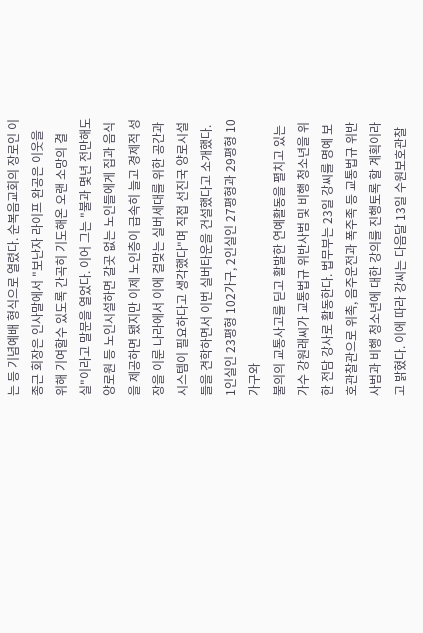는 등 기념예배 형식으로 열렸다. 순복음교회의 장로인 이종근 회장은 인사말에서 "보난자 라이프 완공은 이웃을 위해 기여할수 있도록 간곡히 기도해온 오랜 소망의 결실"이라고 말문을 열었다. 이어 그는 "불과 몇년 전만해도 양로원 등 노인시설하면 갈곳 없는 노인들에게 집과 음식을 제공하면 됐지만 이제 노인층이 급속히 늘고 경제적 성장을 이룬 나라에서 이에 걸맞는 실버세대를 위한 공간과 시스템이 필요하다고 생각했다"며 직접 선진국 양로시설들을 견학하면서 이번 실버타운을 건설했다고 소개했다. 1인실인 23평형 102가구, 2인실인 27평형과 29평형 10가구와
불의의 교통사고를 딛고 활발한 연예활동을 펼치고 있는 가수 강원래씨가 교통법규 위반사범 및 비행 청소년을 위한 전담 강사로 활동한다. 법무부는 23일 강씨를 명예 보호관찰관으로 위촉, 음주운전과 폭주족 등 교통법규 위반사범과 비행 청소년에 대한 강의를 진행토록 할 계획이라고 밝혔다. 이에 따라 강씨는 다음달 13일 수원보호관찰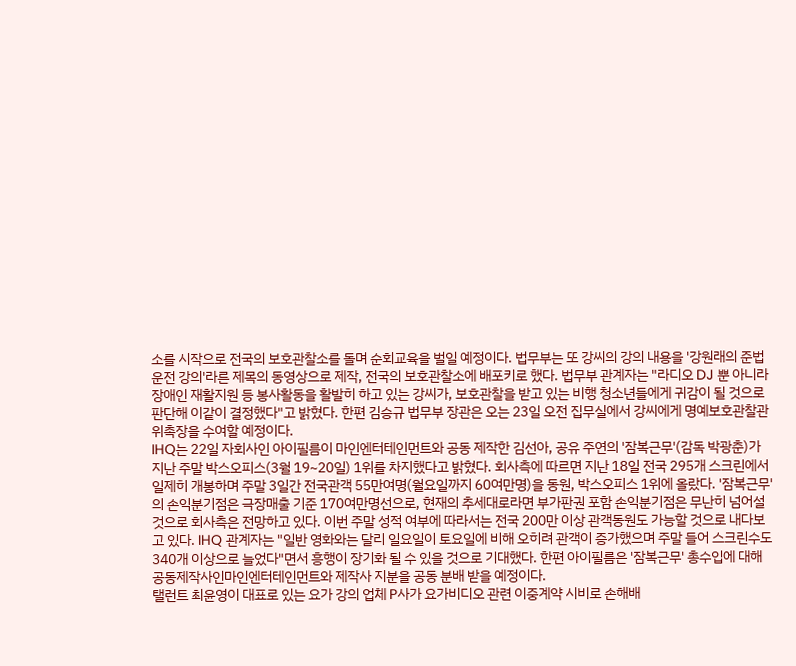소를 시작으로 전국의 보호관찰소를 돌며 순회교육을 벌일 예정이다. 법무부는 또 강씨의 강의 내용을 '강원래의 준법운전 강의'라른 제목의 동영상으로 제작, 전국의 보호관찰소에 배포키로 했다. 법무부 관계자는 "라디오 DJ 뿐 아니라 장애인 재활지원 등 봉사활동을 활발히 하고 있는 강씨가, 보호관찰을 받고 있는 비행 청소년들에게 귀감이 될 것으로 판단해 이같이 결정했다"고 밝혔다. 한편 김승규 법무부 장관은 오는 23일 오전 집무실에서 강씨에게 명예보호관찰관 위촉장을 수여할 예정이다.
IHQ는 22일 자회사인 아이필름이 마인엔터테인먼트와 공동 제작한 김선아, 공유 주연의 '잠복근무'(감독 박광춘)가 지난 주말 박스오피스(3월 19~20일) 1위를 차지했다고 밝혔다. 회사측에 따르면 지난 18일 전국 295개 스크린에서 일제히 개봉하며 주말 3일간 전국관객 55만여명(월요일까지 60여만명)을 동원, 박스오피스 1위에 올랐다. '잠복근무'의 손익분기점은 극장매출 기준 170여만명선으로, 현재의 추세대로라면 부가판권 포함 손익분기점은 무난히 넘어설 것으로 회사측은 전망하고 있다. 이번 주말 성적 여부에 따라서는 전국 200만 이상 관객동원도 가능할 것으로 내다보고 있다. IHQ 관계자는 "일반 영화와는 달리 일요일이 토요일에 비해 오히려 관객이 증가했으며 주말 들어 스크린수도 340개 이상으로 늘었다"면서 흥행이 장기화 될 수 있을 것으로 기대했다. 한편 아이필름은 '잠복근무' 총수입에 대해 공동제작사인마인엔터테인먼트와 제작사 지분을 공동 분배 받을 예정이다.
탤런트 최윤영이 대표로 있는 요가 강의 업체 P사가 요가비디오 관련 이중계약 시비로 손해배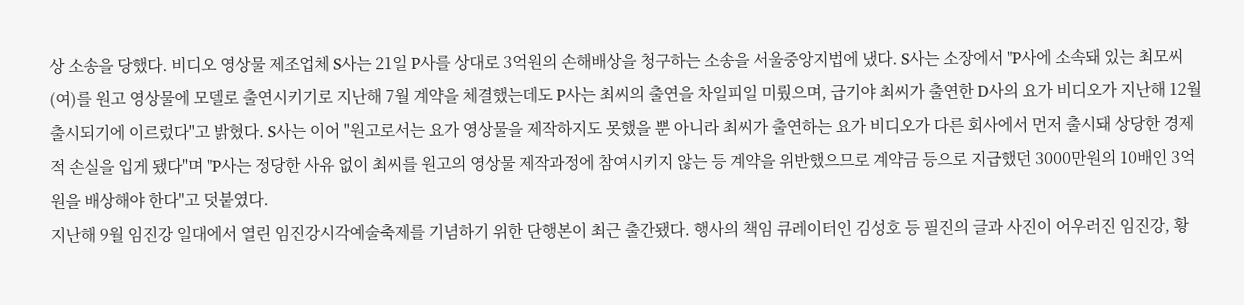상 소송을 당했다. 비디오 영상물 제조업체 S사는 21일 P사를 상대로 3억원의 손해배상을 청구하는 소송을 서울중앙지법에 냈다. S사는 소장에서 "P사에 소속돼 있는 최모씨(여)를 원고 영상물에 모델로 출연시키기로 지난해 7월 계약을 체결했는데도 P사는 최씨의 출연을 차일피일 미뤘으며, 급기야 최씨가 출연한 D사의 요가 비디오가 지난해 12월 출시되기에 이르렀다"고 밝혔다. S사는 이어 "원고로서는 요가 영상물을 제작하지도 못했을 뿐 아니라 최씨가 출연하는 요가 비디오가 다른 회사에서 먼저 출시돼 상당한 경제적 손실을 입게 됐다"며 "P사는 정당한 사유 없이 최씨를 원고의 영상물 제작과정에 참여시키지 않는 등 계약을 위반했으므로 계약금 등으로 지급했던 3000만원의 10배인 3억원을 배상해야 한다"고 덧붙였다.
지난해 9월 임진강 일대에서 열린 임진강시각예술축제를 기념하기 위한 단행본이 최근 출간됐다. 행사의 책임 큐레이터인 김성호 등 필진의 글과 사진이 어우러진 임진강, 황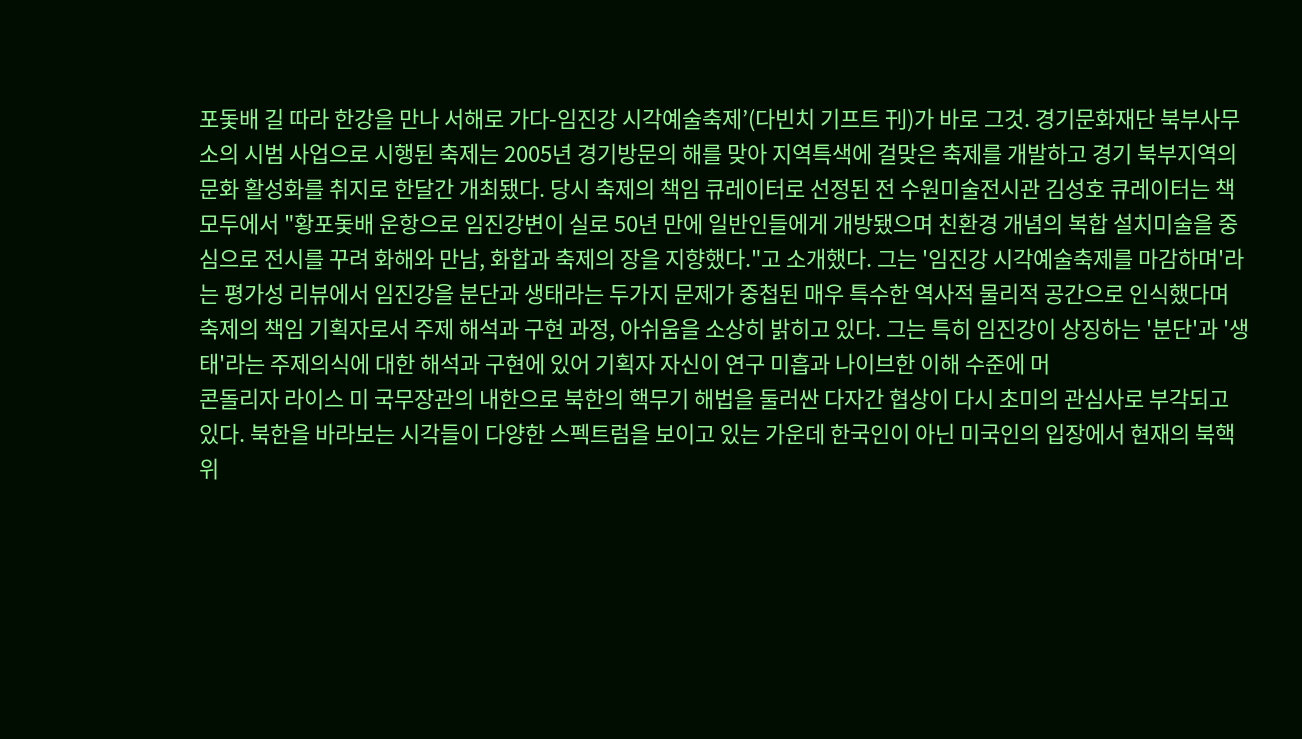포돛배 길 따라 한강을 만나 서해로 가다-임진강 시각예술축제’(다빈치 기프트 刊)가 바로 그것. 경기문화재단 북부사무소의 시범 사업으로 시행된 축제는 2005년 경기방문의 해를 맞아 지역특색에 걸맞은 축제를 개발하고 경기 북부지역의 문화 활성화를 취지로 한달간 개최됐다. 당시 축제의 책임 큐레이터로 선정된 전 수원미술전시관 김성호 큐레이터는 책 모두에서 "황포돛배 운항으로 임진강변이 실로 50년 만에 일반인들에게 개방됐으며 친환경 개념의 복합 설치미술을 중심으로 전시를 꾸려 화해와 만남, 화합과 축제의 장을 지향했다."고 소개했다. 그는 '임진강 시각예술축제를 마감하며'라는 평가성 리뷰에서 임진강을 분단과 생태라는 두가지 문제가 중첩된 매우 특수한 역사적 물리적 공간으로 인식했다며 축제의 책임 기획자로서 주제 해석과 구현 과정, 아쉬움을 소상히 밝히고 있다. 그는 특히 임진강이 상징하는 '분단'과 '생태'라는 주제의식에 대한 해석과 구현에 있어 기획자 자신이 연구 미흡과 나이브한 이해 수준에 머
콘돌리자 라이스 미 국무장관의 내한으로 북한의 핵무기 해법을 둘러싼 다자간 협상이 다시 초미의 관심사로 부각되고 있다. 북한을 바라보는 시각들이 다양한 스펙트럼을 보이고 있는 가운데 한국인이 아닌 미국인의 입장에서 현재의 북핵 위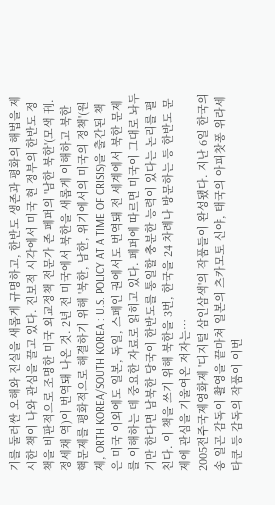기를 둘러싼 오해와 진실을 새롭게 규명하고, 한반도 생존과 평화의 해법을 제시한 책이 나와 관심을 끌고 있다. 진보적 시각에서 미국 현 정부의 한반도 정책을 비판적으로 조명한 미국 외교정책 전문가 존 페퍼의 '남한 북한'(모색 刊.정세채 역)이 번역돼 나온 것. 2년 전 미국에서 북한을 새롭게 이해하고 북한 핵문제를 평화적으로 해결하기 위해 '북한, 남한, 위기에서의 미국의 정책'(원제, ORTH KOREA/SOUTH KOREA : U.S. POLICY AT A TIME OF CRISIS)을 출간된 책은 미국 이외에도 일본, 독일, 스페인 권에서도 번역돼 전 세계에서 북한 문제를 이해하는 데 중요한 자료로 읽히고 있다. 페퍼에 따르면 미국이 그대로 놔두기만 한다면 남북한 당국이 한반도를 통일할 충분한 능력이 있다는 논리를 펼친다. 이 책을 쓰기 위해 북한을 3번, 한국을 24 차례나 방문하는 등 한반도 문제에 관심을 기울여온 저자는…
2005전주국제영화제 '디지털 삼인삼색'의 작품들이 완성됐다. 지난 6일 한국의 송 일곤 감독이 촬영을 끝마쳐 일본의 츠카모토 신야, 태국의 아피찻퐁 위라세타쿤 등 감독의 작품이 이번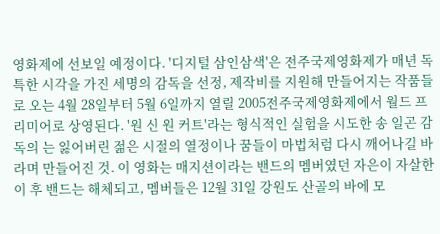영화제에 선보일 예정이다. '디지털 삼인삼색'은 전주국제영화제가 매년 독특한 시각을 가진 세명의 감독을 선정, 제작비를 지원해 만들어지는 작품들로 오는 4월 28일부터 5월 6일까지 열릴 2005전주국제영화제에서 월드 프리미어로 상영된다. '원 신 원 커트'라는 형식적인 실험을 시도한 송 일곤 감독의 는 잃어버린 젊은 시절의 열정이나 꿈들이 마법처럼 다시 깨어나길 바라며 만들어진 것. 이 영화는 매지션이라는 밴드의 멤버였던 자은이 자살한 이 후 밴드는 해체되고, 멤버들은 12월 31일 강원도 산골의 바에 모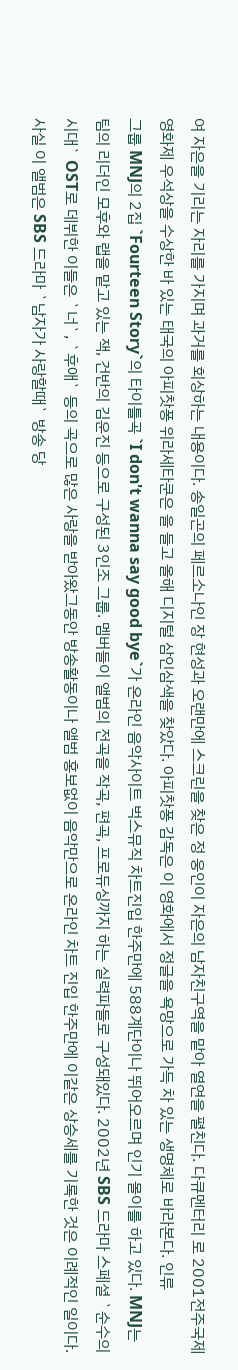여 자은을 기리는 자리를 가지며 과거를 회상하는 내용이다. 송일곤의 페르소나인 장 현성과 오랜만에 스크린을 찾은 정 웅인이 자은의 남자친구역을 맡아 열연을 펼친다. 다큐멘터리 로 2001전주국제영화제 우석상을 수상한 바 있는 태국의 아피찻퐁 위라세타쿤은 을 들고 올해 디지털 삼인삼색을 찾았다. 아피찻퐁 감독은 이 영화에서 정글을 욕망으로 가득 차 있는 생명체로 바라본다. 인류
그룹 MNJ의 2집 `Fourteen Story`의 타이틀곡 `I don't wanna say good bye`가 온라인 음악사이트 벅스뮤직 차트진입 한주만에 588계단이나 뛰어오르며 인기 몰이를 하고 있다. MNJ는 팀의 리더인 모후와 랩을 맡고 있는 잭, 건반의 김운진 등으로 구성된 3인조 그룹. 멤버들이 앨범의 전곡을 작곡, 편곡, 프로듀싱까지 하는 실력파들로 구성돼있다. 2002년 SBS 드라마 스페셜 `순수의 시대` OST로 데뷔한 이들은 `너`, `후애` 등의 곡으로 많은 사랑을 받아왔그동안 방송활동이나 앨범 홍보없이 음악만으로 온라인 차트 진입 한주만에 이같은 상승세를 기록한 것은 이례적인 일이다. 사실 이 앨범은 SBS 드라마 `남자가 사랑할때` 방송 당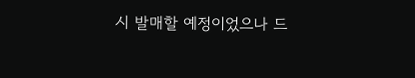시 발매할 예정이었으나 드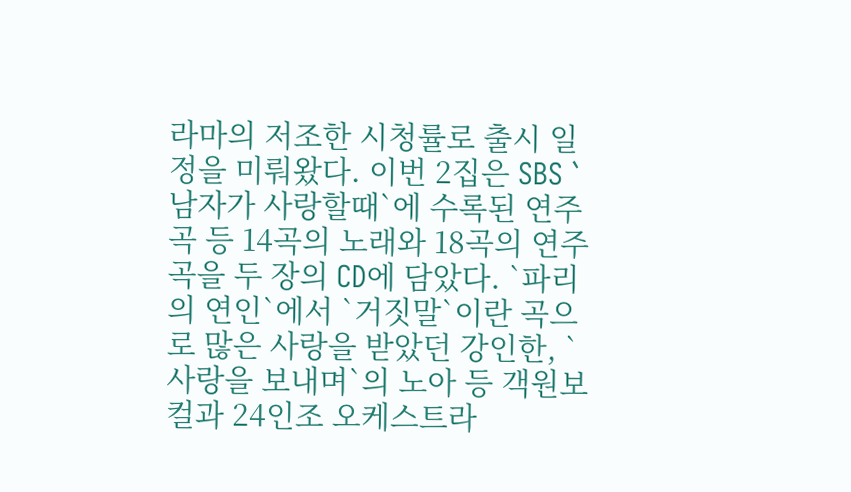라마의 저조한 시청률로 출시 일정을 미뤄왔다. 이번 2집은 SBS `남자가 사랑할때`에 수록된 연주곡 등 14곡의 노래와 18곡의 연주곡을 두 장의 CD에 담았다. `파리의 연인`에서 `거짓말`이란 곡으로 많은 사랑을 받았던 강인한, `사랑을 보내며`의 노아 등 객원보컬과 24인조 오케스트라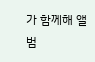가 함께해 앨범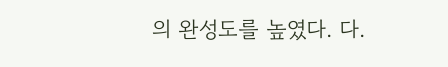의 완성도를 높였다. 다.